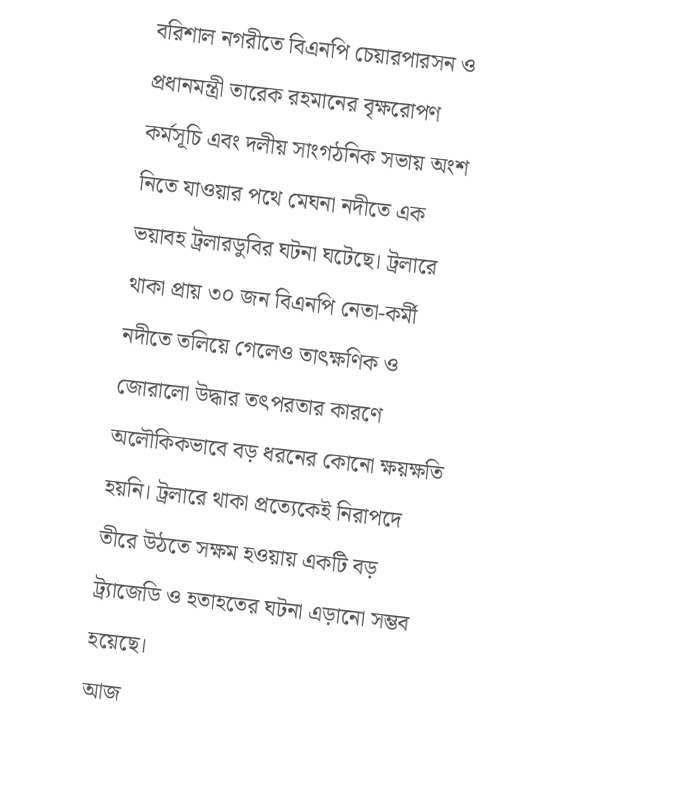বরিশাল নগরীতে বিএনপি চেয়ারপারসন ও প্রধানমন্ত্রী তারেক রহমানের বৃক্ষরোপণ কর্মসূচি এবং দলীয় সাংগঠনিক সভায় অংশ নিতে যাওয়ার পথে মেঘনা নদীতে এক ভয়াবহ ট্রলারডুবির ঘটনা ঘটেছে। ট্রলারে থাকা প্রায় ৩০ জন বিএনপি নেতা-কর্মী নদীতে তলিয়ে গেলেও তাৎক্ষণিক ও জোরালো উদ্ধার তৎপরতার কারণে অলৌকিকভাবে বড় ধরনের কোনো ক্ষয়ক্ষতি হয়নি। ট্রলারে থাকা প্রত্যেকেই নিরাপদে তীরে উঠতে সক্ষম হওয়ায় একটি বড় ট্র্যাজেডি ও হতাহতের ঘটনা এড়ানো সম্ভব হয়েছে।
আজ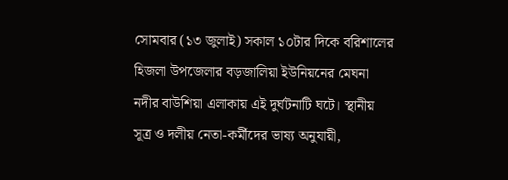সোমবার (১৩ জুলাই) সকাল ১০টার দিকে বরিশালের হিজলা উপজেলার বড়জালিয়া ইউনিয়নের মেঘনা নদীর বাউশিয়া এলাকায় এই দুর্ঘটনাটি ঘটে। স্থানীয় সূত্র ও দলীয় নেতা-কর্মীদের ভাষ্য অনুযায়ী,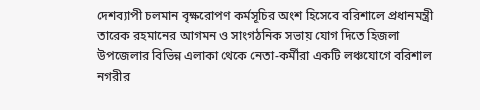দেশব্যাপী চলমান বৃক্ষরোপণ কর্মসূচির অংশ হিসেবে বরিশালে প্রধানমন্ত্রী তারেক রহমানের আগমন ও সাংগঠনিক সভায় যোগ দিতে হিজলা উপজেলার বিভিন্ন এলাকা থেকে নেতা-কর্মীরা একটি লঞ্চযোগে বরিশাল নগরীর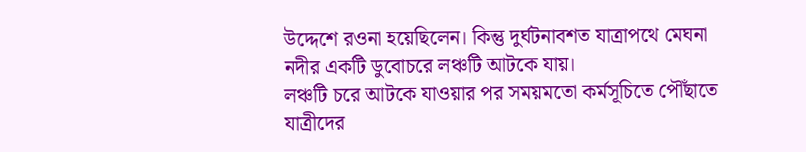উদ্দেশে রওনা হয়েছিলেন। কিন্তু দুর্ঘটনাবশত যাত্রাপথে মেঘনা নদীর একটি ডুবোচরে লঞ্চটি আটকে যায়।
লঞ্চটি চরে আটকে যাওয়ার পর সময়মতো কর্মসূচিতে পৌঁছাতে যাত্রীদের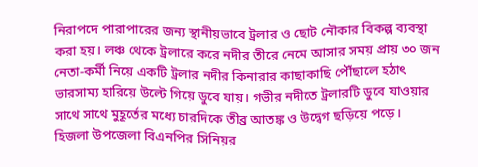নিরাপদে পারাপারের জন্য স্থানীয়ভাবে ট্রলার ও ছোট নৌকার বিকল্প ব্যবস্থা করা হয়। লঞ্চ থেকে ট্রলারে করে নদীর তীরে নেমে আসার সময় প্রায় ৩০ জন নেতা-কর্মী নিয়ে একটি ট্রলার নদীর কিনারার কাছাকাছি পৌঁছালে হঠাৎ ভারসাম্য হারিয়ে উল্টে গিয়ে ডুবে যায়। গভীর নদীতে ট্রলারটি ডুবে যাওয়ার সাথে সাথে মুহূর্তের মধ্যে চারদিকে তীব্র আতঙ্ক ও উদ্বেগ ছড়িয়ে পড়ে।
হিজলা উপজেলা বিএনপির সিনিয়র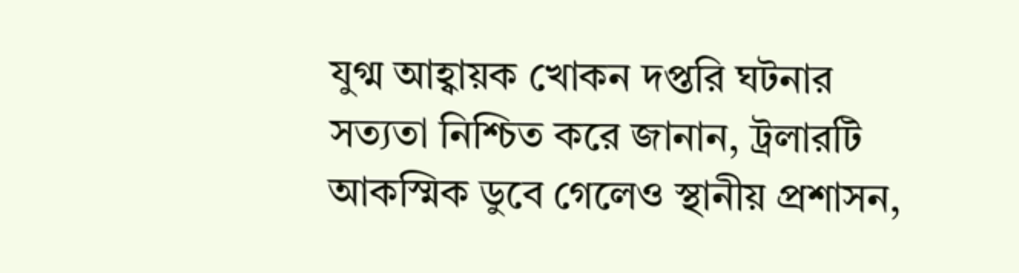যুগ্ম আহ্বায়ক খোকন দপ্তরি ঘটনার সত্যতা নিশ্চিত করে জানান, ট্রলারটি আকস্মিক ডুবে গেলেও স্থানীয় প্রশাসন,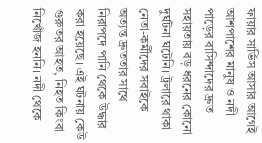ফায়ার সার্ভিস আসার আগেই আশপাশের মানুষ ও নদী পাড়ের বাসিন্দাদের দ্রুত সহায়তায় বড় ধরনের কোনো দুর্ঘটনা ঘটেনি। ট্রলারে থাকা নেতা-কর্মীদের সবাইকে অত্যন্ত দ্রুততার সাথে নিরাপদে পানি থেকে উদ্ধার করা হয়েছে। এই ঘটনায় কেউ গুরুতর আহত, নিহত কিংবা নিখোঁজ হননি। নদী থেকে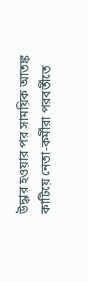উদ্ধার হওয়ার পর সাময়িক আতঙ্ক কাটিয়ে নেতা-কর্মীরা পরবর্তীতে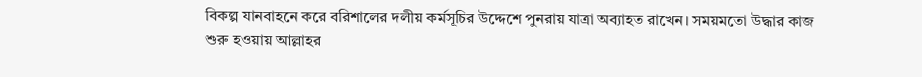বিকল্প যানবাহনে করে বরিশালের দলীয় কর্মসূচির উদ্দেশে পুনরায় যাত্রা অব্যাহত রাখেন। সময়মতো উদ্ধার কাজ শুরু হওয়ায় আল্লাহর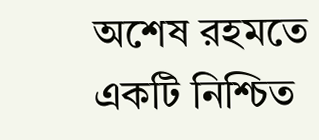অশেষ রহমতে একটি নিশ্চিত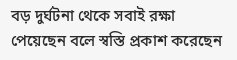বড় দুর্ঘটনা থেকে সবাই রক্ষা পেয়েছেন বলে স্বস্তি প্রকাশ করেছেন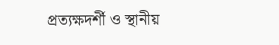প্রত্যক্ষদর্শী ও স্থানীয়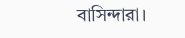বাসিন্দারা।